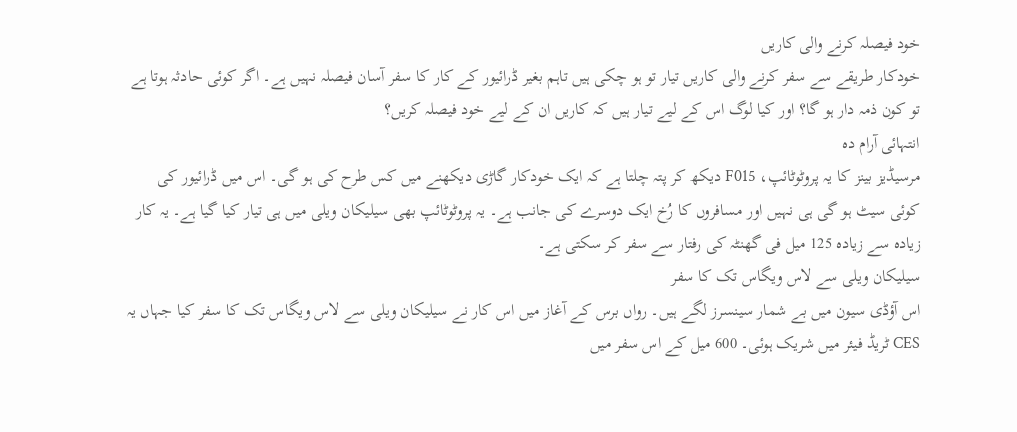خود فیصلہ کرنے والی کاریں
خودکار طریقے سے سفر کرنے والی کاریں تیار تو ہو چکی ہیں تاہم بغیر ڈرائیور کے کار کا سفر آسان فیصلہ نہیں ہے۔ اگر کوئی حادثہ ہوتا ہے تو کون ذمہ دار ہو گا؟ اور کیا لوگ اس کے لیے تیار ہیں کہ کاریں ان کے لیے خود فیصلہ کریں؟
انتہائی آرام دہ
مرسیڈیز بینز کا یہ پروٹوٹائپ، F015 دیکھ کر پتہ چلتا ہے کہ ایک خودکار گاڑی دیکھنے میں کس طرح کی ہو گی۔ اس میں ڈرائیور کی کوئی سیٹ ہو گی ہی نہیں اور مسافروں کا رُخ ایک دوسرے کی جانب ہے۔ یہ پروٹوٹائپ بھی سیلیکان ویلی میں ہی تیار کیا گیا ہے۔ یہ کار زیادہ سے زیادہ 125 میل فی گھنٹہ کی رفتار سے سفر کر سکتی ہے۔
سیلیکان ویلی سے لاس ویگاس تک کا سفر
اس آؤڈی سیون میں بے شمار سینسرز لگے ہیں۔ رواں برس کے آغاز میں اس کار نے سیلیکان ویلی سے لاس ویگاس تک کا سفر کیا جہاں یہ CES ٹریڈ فیئر میں شریک ہوئی۔ 600 میل کے اس سفر میں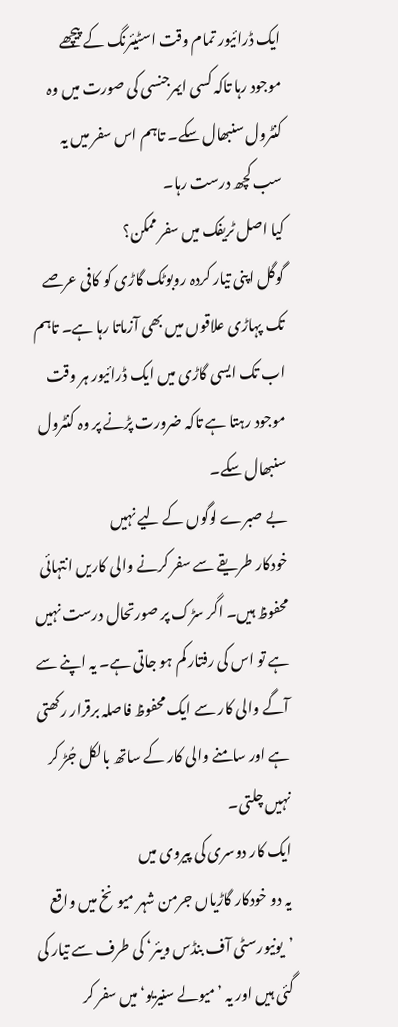ایک ڈرائیور تمام وقت اسٹیئرنگ کے پیچھے موجود رہا تاکہ کسی ایمرجنسی کی صورت میں وہ کنٹرول سنبھال سکے۔ تاہم اس سفر میں یہ سب کچھ درست رہا۔
کیا اصل ٹریفک میں سفر ممکن؟
گوگل اپنی تیار کردہ روبوٹک گاڑی کو کافی عرصے تک پہاڑی علاقوں میں بھی آزماتا رہا ہے۔ تاہم اب تک ایسی گاڑی میں ایک ڈرائیور ہر وقت موجود رہتا ہے تاکہ ضرورت پڑنے پر وہ کنٹرول سنبھال سکے۔
بے صبرے لوگوں کے لیے نہیں
خودکار طریقے سے سفر کرنے والی کاریں انتہائی محفوظ ہیں۔ اگر سڑک پر صورتحال درست نہیں ہے تو اس کی رفتار کم ہو جاتی ہے۔ یہ اپنے سے آگے والی کار سے ایک محفوظ فاصلہ برقرار رکھتی ہے اور سامنے والی کار کے ساتھ بالکل جُڑ کر نہیں چلتی۔
ایک کار دوسری کی پیروی میں
یہ دو خودکار گاڑیاں جرمن شہر میونخ میں واقع ’یونیورسٹی آف بنڈس ویئر‘ کی طرف سے تیار کی گئی ہیں اور یہ ’میولے سنیریو‘ میں سفر کر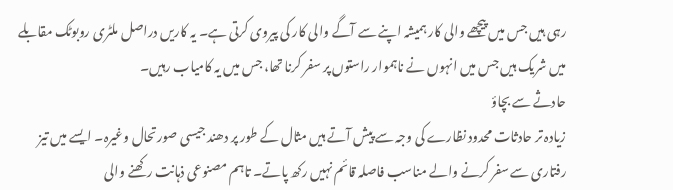رہی ہیں جس میں پیچھے والی کار ہمیشہ اپنے سے آگے والی کار کی پیروی کرتی ہے۔ یہ کاریں دراصل ملٹری روبوٹک مقابلے میں شریک ہیں جس میں انہوں نے ناہموار راستوں پر سفر کرنا تھا، جس میں یہ کامیاب رہیں۔
حادثے سے بچاؤ
زیادہ تر حادثات محدود نظارے کی وجہ سے پیش آتے ہیں مثال کے طور پر دھند جیسی صورتحال وغیرہ۔ ایسے میں تیز رفتاری سے سفر کرنے والے مناسب فاصلہ قائم نہیں رکھ پاتے۔ تاہم مصنوعی ذہانت رکھنے والی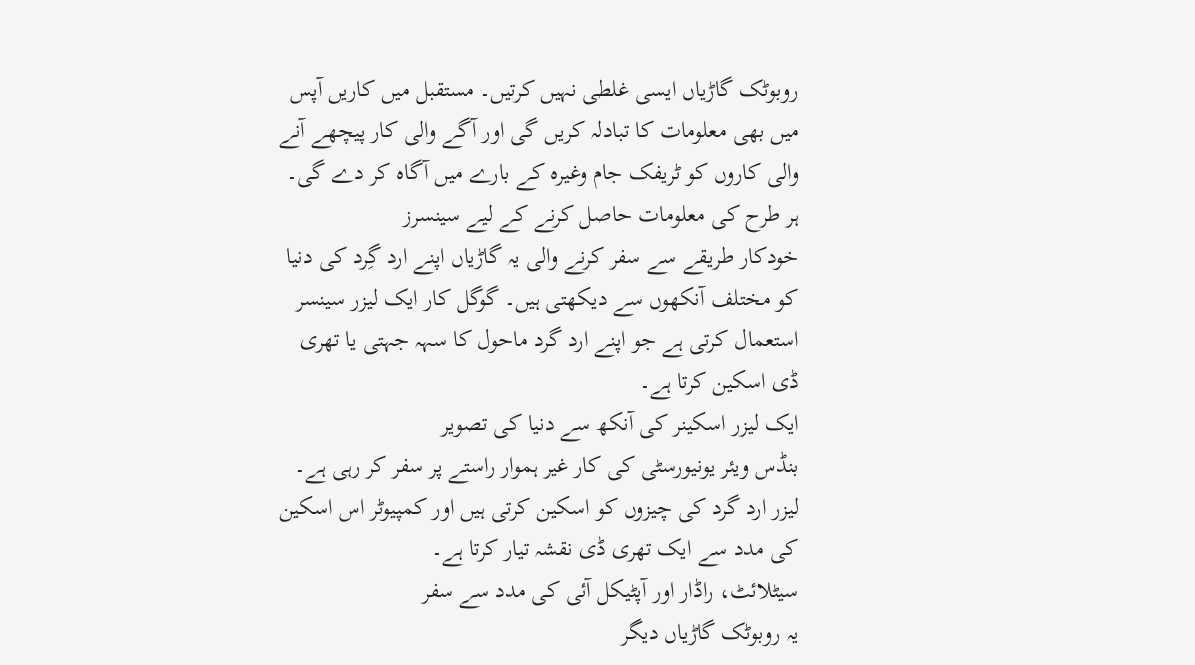روبوٹک گاڑیاں ایسی غلطی نہیں کرتیں۔ مستقبل میں کاریں آپس میں بھی معلومات کا تبادلہ کریں گی اور آگے والی کار پیچھے آنے والی کاروں کو ٹریفک جام وغیرہ کے بارے میں آگاہ کر دے گی۔
ہر طرح کی معلومات حاصل کرنے کے لیے سینسرز
خودکار طریقے سے سفر کرنے والی یہ گاڑیاں اپنے ارد گِرد کی دنیا کو مختلف آنکھوں سے دیکھتی ہیں۔ گوگل کار ایک لیزر سینسر استعمال کرتی ہے جو اپنے ارد گرد ماحول کا سہہ جہتی یا تھری ڈی اسکین کرتا ہے۔
ایک لیزر اسکینر کی آنکھ سے دنیا کی تصویر
بنڈس ویئر یونیورسٹی کی کار غیر ہموار راستے پر سفر کر رہی ہے۔ لیزر ارد گرد کی چیزوں کو اسکین کرتی ہیں اور کمپیوٹر اس اسکین کی مدد سے ایک تھری ڈی نقشہ تیار کرتا ہے۔
سیٹلائٹ، راڈار اور آپٹیکل آئی کی مدد سے سفر
یہ روبوٹک گاڑیاں دیگر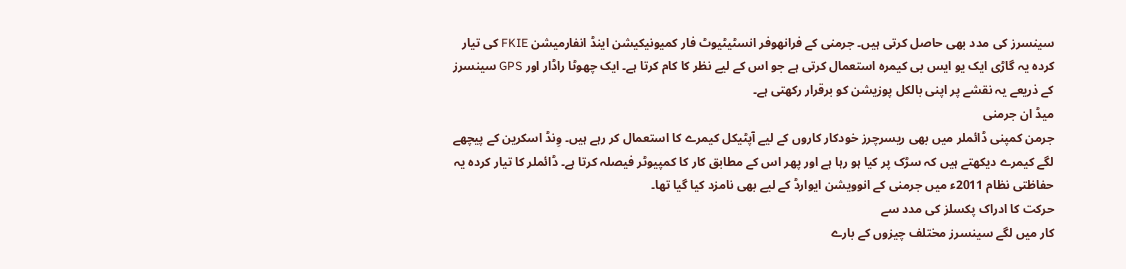سینسرز کی مدد بھی حاصل کرتی ہیں۔ جرمنی کے فرانھوفر انسٹیٹیوٹ فار کمیونیکیشن اینڈ انفارمیشن FKIE کی تیار کردہ یہ گاڑی ایک یو ایس بی کیمرہ استعمال کرتی ہے جو اس کے لیے نظر کا کام کرتا ہے۔ ایک چھوٹا راڈار اور GPS سینسرز کے ذریعے یہ نقشے پر اپنی بالکل پوزیشن کو برقرار رکھتی ہے۔
میڈ ان جرمنی
جرمن کمپنی ڈائملر میں بھی ریسرچرز خودکار کاروں کے لیے آپٹیکل کیمرے کا استعمال کر رہے ہیں۔ وِنڈ اسکرین کے پیچھے لگے کیمرے دیکھتے ہیں کہ سڑک پر کیا ہو رہا ہے اور پھر اس کے مطابق کار کا کمپیوٹر فیصلہ کرتا ہے۔ ڈائملر کا تیار کردہ یہ حفاظتی نظام 2011ء میں جرمنی کے انوویشن ایوارڈ کے لیے بھی نامزد کیا گیا تھا۔
حرکت کا ادراک پکسلز کی مدد سے
کار میں لگے سینسرز مختلف چیزوں کے بارے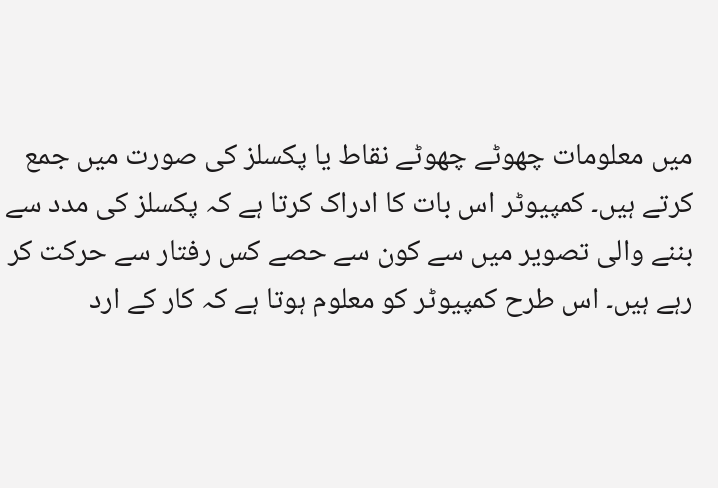میں معلومات چھوٹے چھوٹے نقاط یا پکسلز کی صورت میں جمع کرتے ہیں۔ کمپیوٹر اس بات کا ادراک کرتا ہے کہ پکسلز کی مدد سے بننے والی تصویر میں سے کون سے حصے کس رفتار سے حرکت کر رہے ہیں۔ اس طرح کمپیوٹر کو معلوم ہوتا ہے کہ کار کے ارد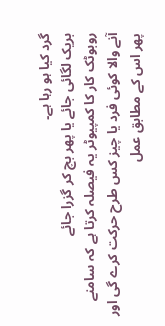گرد کیا ہو رہا ہے۔
بریک لگائی جائے یا پھر بچ کر گزرا جائے
روبوٹک کار کا کمپیوٹر یہ فیصلہ کرتا ہے کہ سامنے آنے والا کوئی فرد یا چیز کس طرح حرکت کرے گی اور پھر اس کے مطابق عمل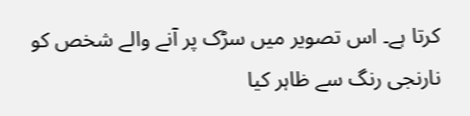کرتا ہے۔ اس تصویر میں سڑک پر آنے والے شخص کو نارنجی رنگ سے ظاہر کیا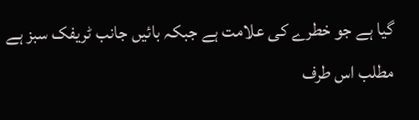گیا ہے جو خطرے کی علامت ہے جبکہ بائیں جانب ٹریفک سبز ہے مطلب اس طرف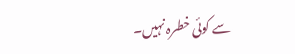سے کوئی خطرہ نہیں۔